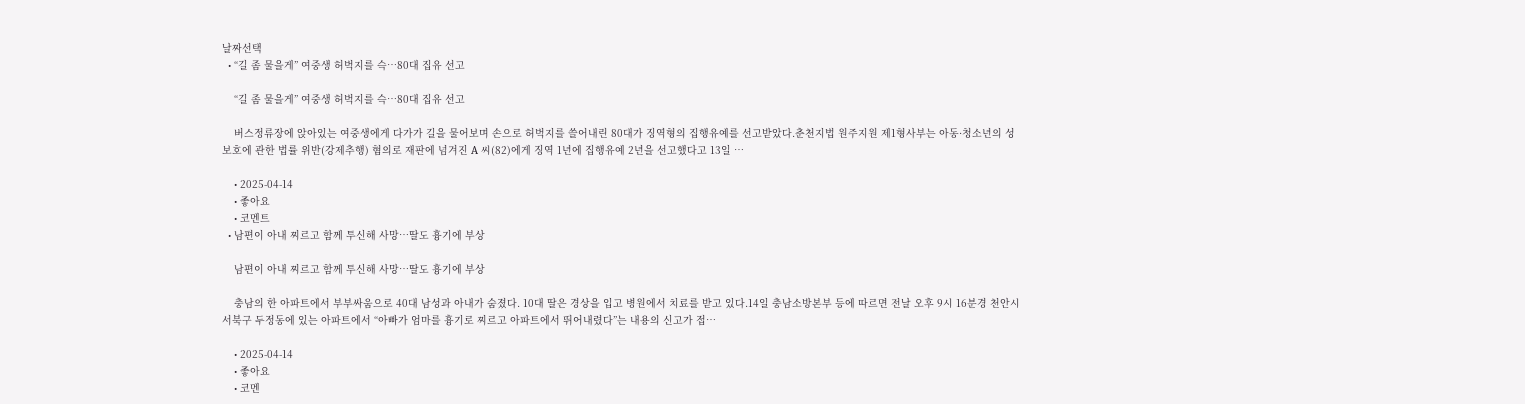날짜선택
  • “길 좀 물을게” 여중생 허벅지를 슥…80대 집유 선고

    “길 좀 물을게” 여중생 허벅지를 슥…80대 집유 선고

    버스정류장에 앉아있는 여중생에게 다가가 길을 물어보며 손으로 허벅지를 쓸어내린 80대가 징역형의 집행유예를 선고받았다.춘천지법 원주지원 제1형사부는 아동·청소년의 성보호에 관한 법률 위반(강제추행) 혐의로 재판에 넘겨진 A 씨(82)에게 징역 1년에 집행유예 2년을 선고했다고 13일 …

    • 2025-04-14
    • 좋아요
    • 코멘트
  • 남편이 아내 찌르고 함께 투신해 사망…딸도 흉기에 부상

    남편이 아내 찌르고 함께 투신해 사망…딸도 흉기에 부상

    충남의 한 아파트에서 부부싸움으로 40대 남성과 아내가 숨졌다. 10대 딸은 경상을 입고 병원에서 치료를 받고 있다.14일 충남소방본부 등에 따르면 전날 오후 9시 16분경 천안시 서북구 두정동에 있는 아파트에서 “아빠가 엄마를 흉기로 찌르고 아파트에서 뛰어내렸다”는 내용의 신고가 접…

    • 2025-04-14
    • 좋아요
    • 코멘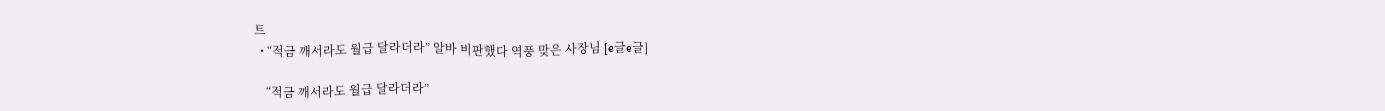트
  • “적금 깨서라도 월급 달라더라” 알바 비판했다 역풍 맞은 사장님 [e글e글]

    “적금 깨서라도 월급 달라더라”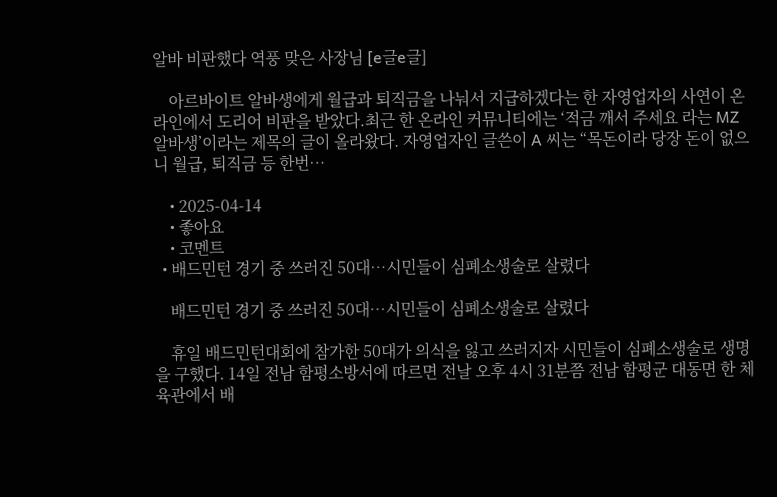알바 비판했다 역풍 맞은 사장님 [e글e글]

    아르바이트 알바생에게 월급과 퇴직금을 나눠서 지급하겠다는 한 자영업자의 사연이 온라인에서 도리어 비판을 받았다.최근 한 온라인 커뮤니티에는 ‘적금 깨서 주세요 라는 MZ 알바생’이라는 제목의 글이 올라왔다. 자영업자인 글쓴이 A 씨는 “목돈이라 당장 돈이 없으니 월급, 퇴직금 등 한번…

    • 2025-04-14
    • 좋아요
    • 코멘트
  • 배드민턴 경기 중 쓰러진 50대…시민들이 심폐소생술로 살렸다

    배드민턴 경기 중 쓰러진 50대…시민들이 심폐소생술로 살렸다

    휴일 배드민턴대회에 참가한 50대가 의식을 잃고 쓰러지자 시민들이 심폐소생술로 생명을 구했다. 14일 전남 함평소방서에 따르면 전날 오후 4시 31분쯤 전남 함평군 대동면 한 체육관에서 배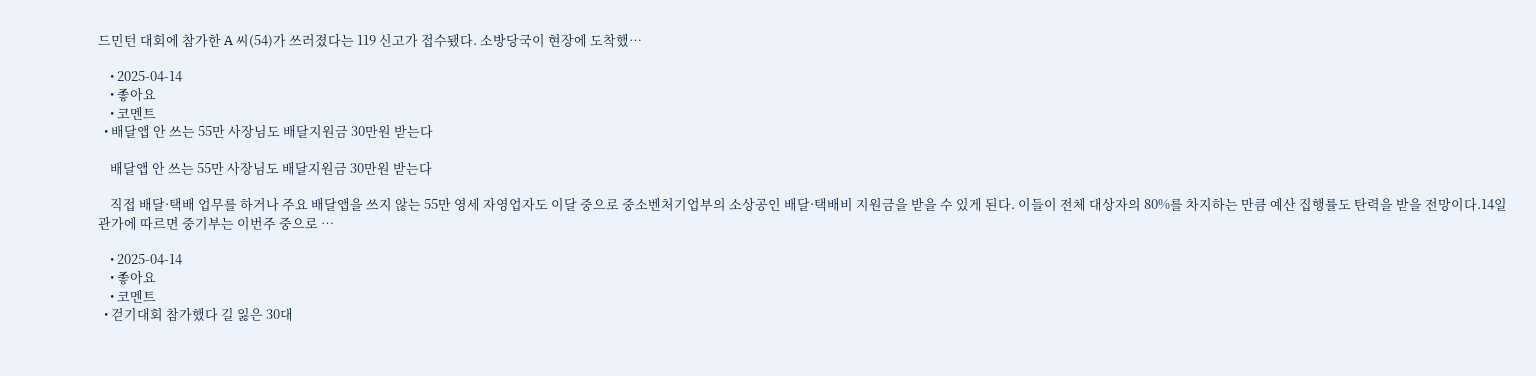드민턴 대회에 참가한 A 씨(54)가 쓰러졌다는 119 신고가 접수됐다. 소방당국이 현장에 도착했…

    • 2025-04-14
    • 좋아요
    • 코멘트
  • 배달앱 안 쓰는 55만 사장님도 배달지원금 30만원 받는다

    배달앱 안 쓰는 55만 사장님도 배달지원금 30만원 받는다

    직접 배달·택배 업무를 하거나 주요 배달앱을 쓰지 않는 55만 영세 자영업자도 이달 중으로 중소벤처기업부의 소상공인 배달·택배비 지원금을 받을 수 있게 된다. 이들이 전체 대상자의 80%를 차지하는 만큼 예산 집행률도 탄력을 받을 전망이다.14일 관가에 따르면 중기부는 이번주 중으로 …

    • 2025-04-14
    • 좋아요
    • 코멘트
  • 걷기대회 참가했다 길 잃은 30대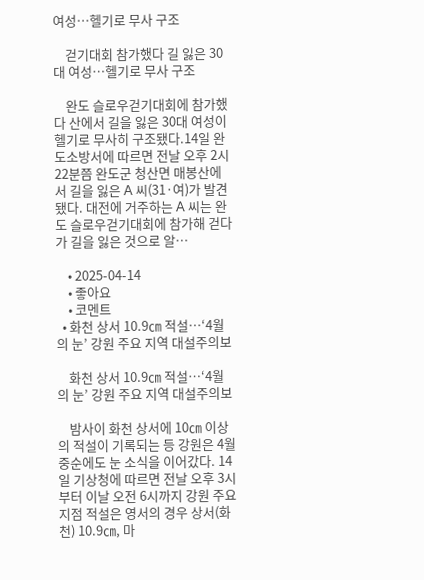여성…헬기로 무사 구조

    걷기대회 참가했다 길 잃은 30대 여성…헬기로 무사 구조

    완도 슬로우걷기대회에 참가했다 산에서 길을 잃은 30대 여성이 헬기로 무사히 구조됐다.14일 완도소방서에 따르면 전날 오후 2시 22분쯤 완도군 청산면 매봉산에서 길을 잃은 A 씨(31·여)가 발견됐다. 대전에 거주하는 A 씨는 완도 슬로우걷기대회에 참가해 걷다가 길을 잃은 것으로 알…

    • 2025-04-14
    • 좋아요
    • 코멘트
  • 화천 상서 10.9㎝ 적설…‘4월의 눈’ 강원 주요 지역 대설주의보

    화천 상서 10.9㎝ 적설…‘4월의 눈’ 강원 주요 지역 대설주의보

    밤사이 화천 상서에 10㎝ 이상의 적설이 기록되는 등 강원은 4월 중순에도 눈 소식을 이어갔다. 14일 기상청에 따르면 전날 오후 3시부터 이날 오전 6시까지 강원 주요 지점 적설은 영서의 경우 상서(화천) 10.9㎝, 마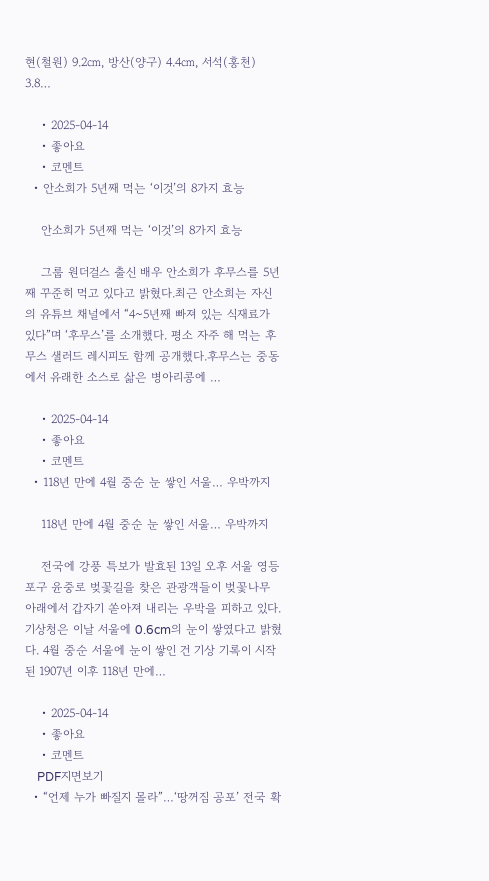현(철원) 9.2㎝, 방산(양구) 4.4㎝, 서석(홍천) 3.8…

    • 2025-04-14
    • 좋아요
    • 코멘트
  • 안소희가 5년째 먹는 ‘이것’의 8가지 효능

    안소희가 5년째 먹는 ‘이것’의 8가지 효능

    그룹 원더걸스 출신 배우 안소희가 후무스를 5년째 꾸준히 먹고 있다고 밝혔다.최근 안소희는 자신의 유튜브 채널에서 “4~5년째 빠져 있는 식재료가 있다”며 ‘후무스’를 소개했다. 평소 자주 해 먹는 후무스 샐러드 레시피도 함께 공개했다.후무스는 중동에서 유래한 소스로 삶은 병아리콩에 …

    • 2025-04-14
    • 좋아요
    • 코멘트
  • 118년 만에 4월 중순 눈 쌓인 서울… 우박까지

    118년 만에 4월 중순 눈 쌓인 서울… 우박까지

    전국에 강풍 특보가 발효된 13일 오후 서울 영등포구 윤중로 벚꽃길을 찾은 관광객들이 벚꽃나무 아래에서 갑자기 쏟아져 내리는 우박을 피하고 있다. 기상청은 이날 서울에 0.6cm의 눈이 쌓였다고 밝혔다. 4월 중순 서울에 눈이 쌓인 건 기상 기록이 시작된 1907년 이후 118년 만에…

    • 2025-04-14
    • 좋아요
    • 코멘트
    PDF지면보기
  • “언제 누가 빠질지 몰라”…‘땅꺼짐 공포’ 전국 확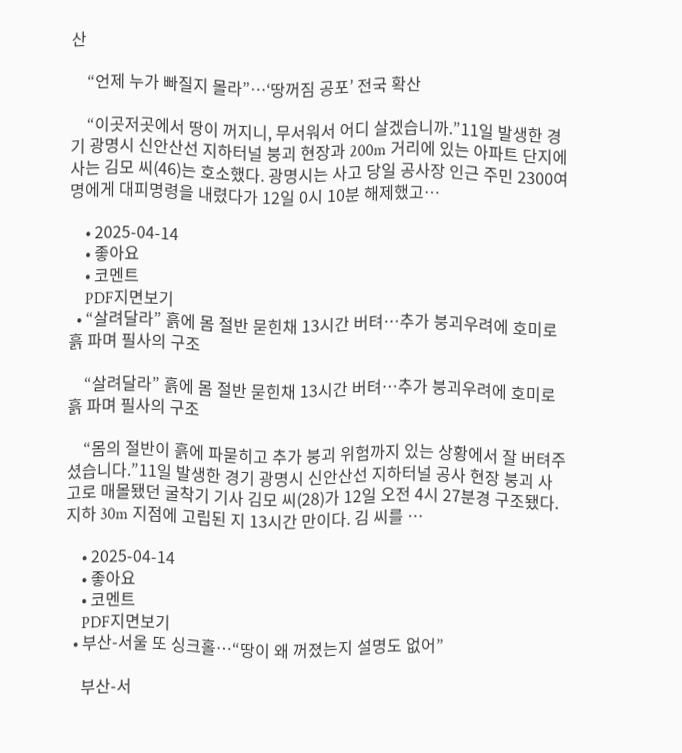산

    “언제 누가 빠질지 몰라”…‘땅꺼짐 공포’ 전국 확산

    “이곳저곳에서 땅이 꺼지니, 무서워서 어디 살겠습니까.”11일 발생한 경기 광명시 신안산선 지하터널 붕괴 현장과 200m 거리에 있는 아파트 단지에 사는 김모 씨(46)는 호소했다. 광명시는 사고 당일 공사장 인근 주민 2300여 명에게 대피명령을 내렸다가 12일 0시 10분 해제했고…

    • 2025-04-14
    • 좋아요
    • 코멘트
    PDF지면보기
  • “살려달라” 흙에 몸 절반 묻힌채 13시간 버텨…추가 붕괴우려에 호미로 흙 파며 필사의 구조

    “살려달라” 흙에 몸 절반 묻힌채 13시간 버텨…추가 붕괴우려에 호미로 흙 파며 필사의 구조

    “몸의 절반이 흙에 파묻히고 추가 붕괴 위험까지 있는 상황에서 잘 버텨주셨습니다.”11일 발생한 경기 광명시 신안산선 지하터널 공사 현장 붕괴 사고로 매몰됐던 굴착기 기사 김모 씨(28)가 12일 오전 4시 27분경 구조됐다. 지하 30m 지점에 고립된 지 13시간 만이다. 김 씨를 …

    • 2025-04-14
    • 좋아요
    • 코멘트
    PDF지면보기
  • 부산-서울 또 싱크홀…“땅이 왜 꺼졌는지 설명도 없어”

    부산-서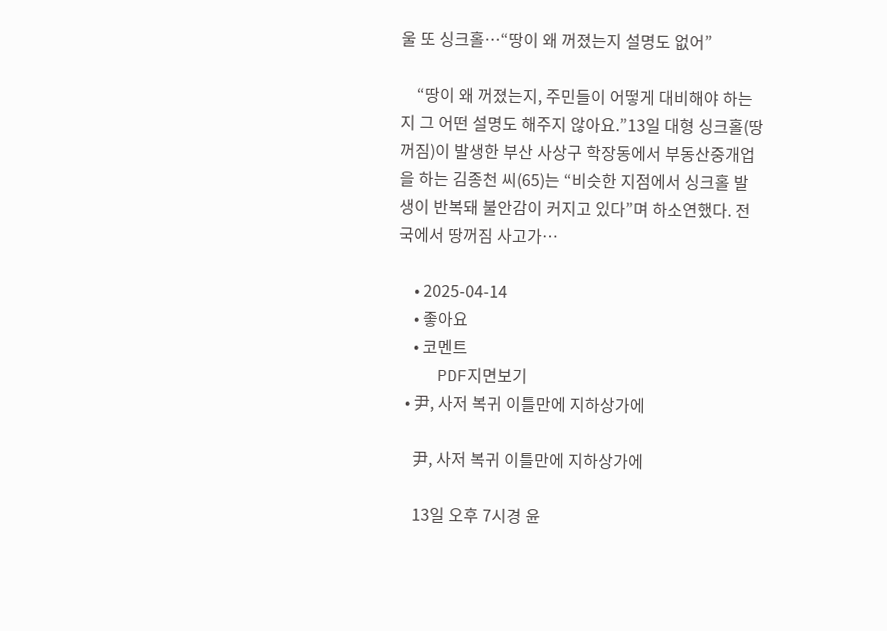울 또 싱크홀…“땅이 왜 꺼졌는지 설명도 없어”

    “땅이 왜 꺼졌는지, 주민들이 어떻게 대비해야 하는지 그 어떤 설명도 해주지 않아요.”13일 대형 싱크홀(땅꺼짐)이 발생한 부산 사상구 학장동에서 부동산중개업을 하는 김종천 씨(65)는 “비슷한 지점에서 싱크홀 발생이 반복돼 불안감이 커지고 있다”며 하소연했다. 전국에서 땅꺼짐 사고가…

    • 2025-04-14
    • 좋아요
    • 코멘트
    PDF지면보기
  • 尹, 사저 복귀 이틀만에 지하상가에

    尹, 사저 복귀 이틀만에 지하상가에

    13일 오후 7시경 윤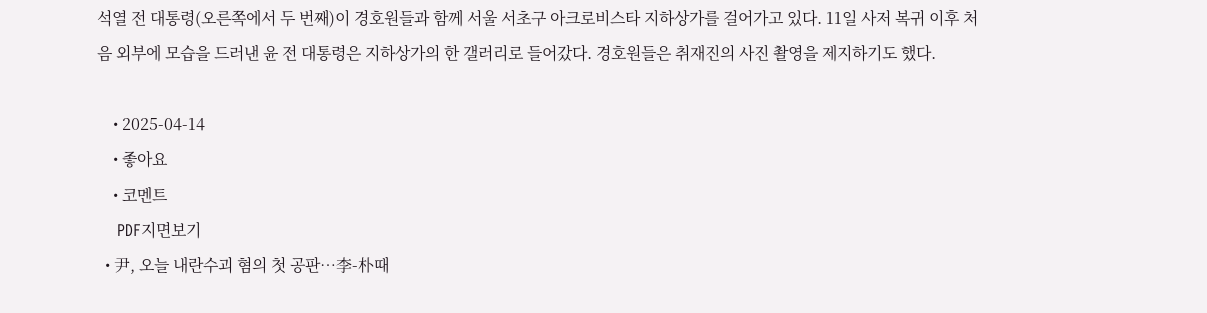석열 전 대통령(오른쪽에서 두 번째)이 경호원들과 함께 서울 서초구 아크로비스타 지하상가를 걸어가고 있다. 11일 사저 복귀 이후 처음 외부에 모습을 드러낸 윤 전 대통령은 지하상가의 한 갤러리로 들어갔다. 경호원들은 취재진의 사진 촬영을 제지하기도 했다.

    • 2025-04-14
    • 좋아요
    • 코멘트
    PDF지면보기
  • 尹, 오늘 내란수괴 혐의 첫 공판…李-朴때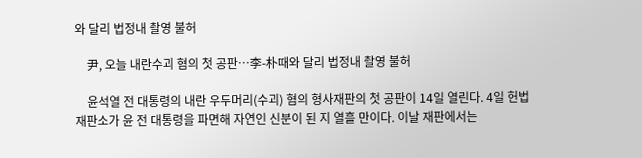와 달리 법정내 촬영 불허

    尹, 오늘 내란수괴 혐의 첫 공판…李-朴때와 달리 법정내 촬영 불허

    윤석열 전 대통령의 내란 우두머리(수괴) 혐의 형사재판의 첫 공판이 14일 열린다. 4일 헌법재판소가 윤 전 대통령을 파면해 자연인 신분이 된 지 열흘 만이다. 이날 재판에서는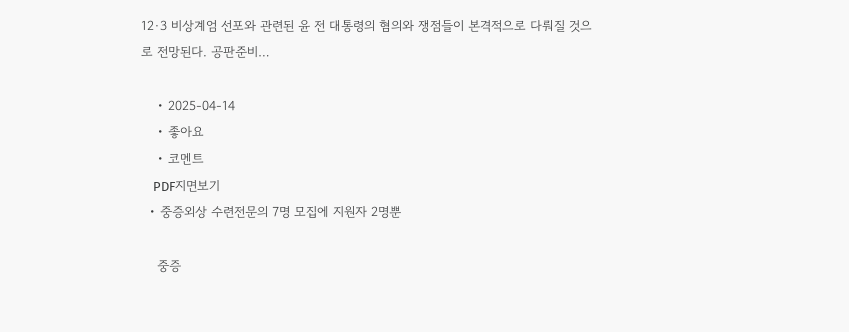12·3 비상계엄 선포와 관련된 윤 전 대통령의 혐의와 쟁점들이 본격적으로 다뤄질 것으로 전망된다. 공판준비…

    • 2025-04-14
    • 좋아요
    • 코멘트
    PDF지면보기
  • 중증외상 수련전문의 7명 모집에 지원자 2명뿐

    중증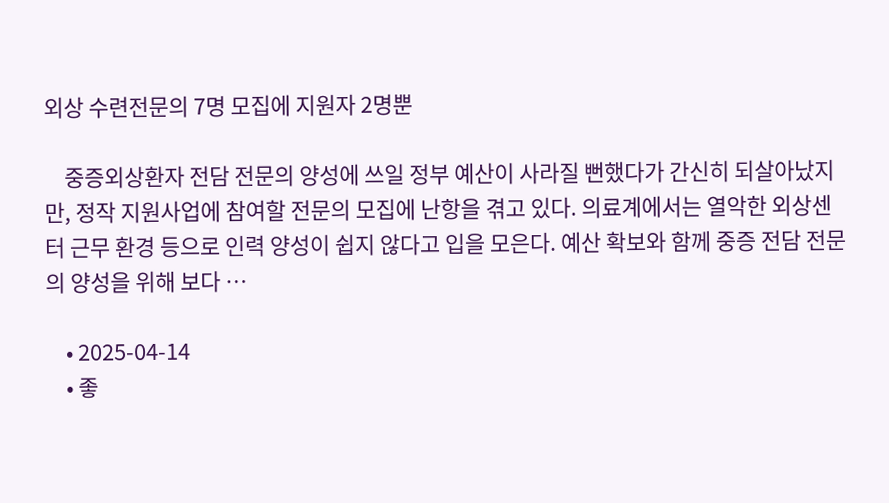외상 수련전문의 7명 모집에 지원자 2명뿐

    중증외상환자 전담 전문의 양성에 쓰일 정부 예산이 사라질 뻔했다가 간신히 되살아났지만, 정작 지원사업에 참여할 전문의 모집에 난항을 겪고 있다. 의료계에서는 열악한 외상센터 근무 환경 등으로 인력 양성이 쉽지 않다고 입을 모은다. 예산 확보와 함께 중증 전담 전문의 양성을 위해 보다 …

    • 2025-04-14
    • 좋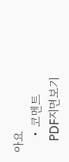아요
    • 코멘트
    PDF지면보기